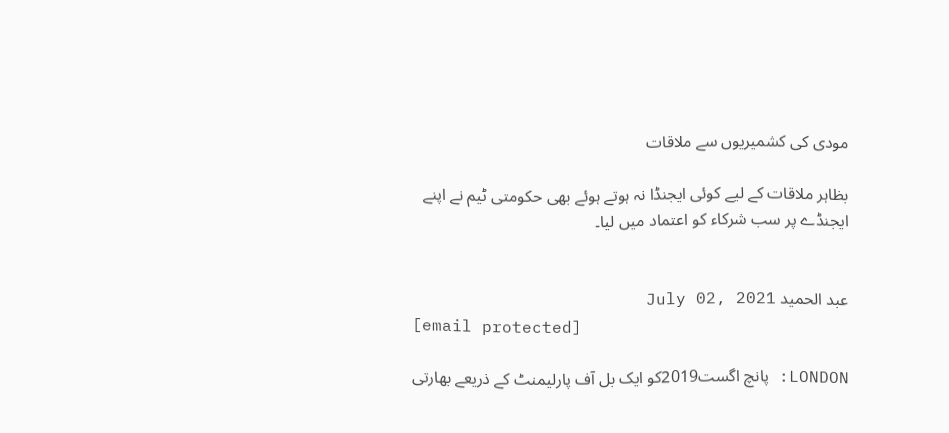مودی کی کشمیریوں سے ملاقات

بظاہر ملاقات کے لیے کوئی ایجنڈا نہ ہوتے ہوئے بھی حکومتی ٹیم نے اپنے ایجنڈے پر سب شرکاء کو اعتماد میں لیا۔


عبد الحمید July 02, 2021
[email protected]

LONDON: پانچ اگست2019کو ایک بل آف پارلیمنٹ کے ذریعے بھارتی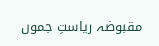مقبوضہ ریاستِ جموں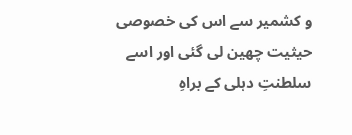و کشمیر سے اس کی خصوصی حیثیت چھین لی گئی اور اسے سلطنتِ دہلی کے براہِ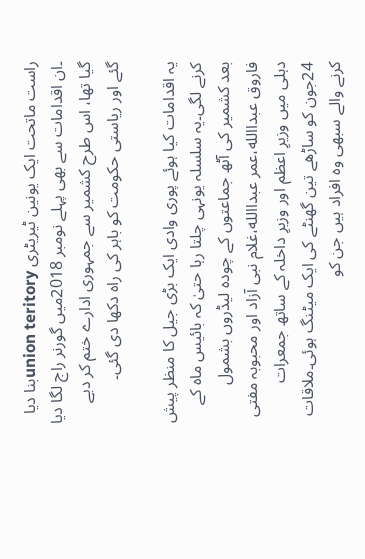راست ماتحت ایک یونین ٹیریٹری union teritoryبنا دیا ۔ان اقدامات سے بھی پہلے نومبر 2018میں گورنر راج لگا دیا گیا تھا، اس طرح کشمیر سے جمہوری ادارے ختم کر دیے گئے اور ریاستی حکومت کو باہر کی راہ دکھا دی گئی۔

یہ اقدامات کیا ہوئے پوری وادی ایک بڑی جیل کا منظر پیش کرنے لگی۔یہ سلسلہ یونہی چلتا رہا حتیٰ کہ بائیس ماہ کے بعد کشمیر کی آٹھ جماعتوں کے چودہ لیڈروں بشمول فاروق عبداالله،عمر عبداالله،غلام نبی آزاد اور محبوبہ مفتی دہلی میں وزیرِ اعظم اور وزیرِ داخلہ کے ساتھ جمعرات 24جون کو ساڑھے تین گھنٹے کی ایک میٹنگ ہوئی۔ملاقات کرنے والے سبھی وہ افراد ہیں جن کو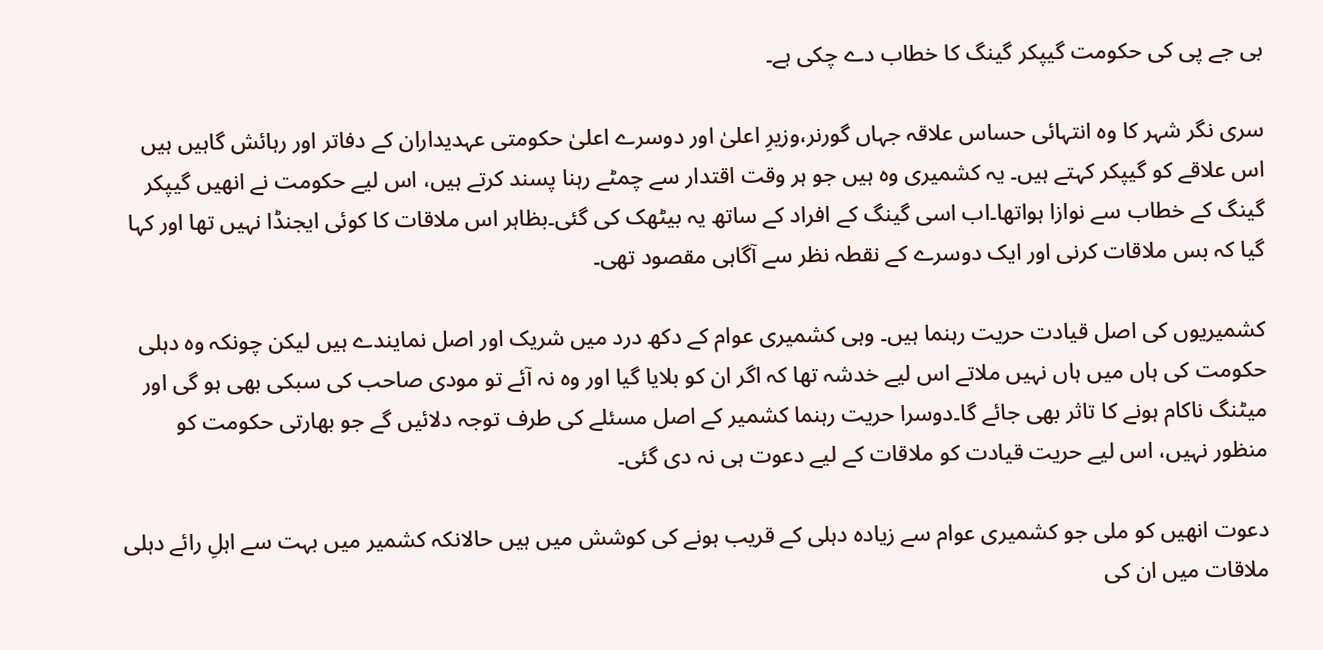بی جے پی کی حکومت گیپکر گینگ کا خطاب دے چکی ہے۔

سری نگر شہر کا وہ انتہائی حساس علاقہ جہاں گورنر،وزیرِ اعلیٰ اور دوسرے اعلیٰ حکومتی عہدیداران کے دفاتر اور رہائش گاہیں ہیں اس علاقے کو گیپکر کہتے ہیں۔ یہ کشمیری وہ ہیں جو ہر وقت اقتدار سے چمٹے رہنا پسند کرتے ہیں، اس لیے حکومت نے انھیں گیپکر گینگ کے خطاب سے نوازا ہواتھا۔اب اسی گینگ کے افراد کے ساتھ یہ بیٹھک کی گئی۔بظاہر اس ملاقات کا کوئی ایجنڈا نہیں تھا اور کہا گیا کہ بس ملاقات کرنی اور ایک دوسرے کے نقطہ نظر سے آگاہی مقصود تھی۔

کشمیریوں کی اصل قیادت حریت رہنما ہیں۔ وہی کشمیری عوام کے دکھ درد میں شریک اور اصل نمایندے ہیں لیکن چونکہ وہ دہلی حکومت کی ہاں میں ہاں نہیں ملاتے اس لیے خدشہ تھا کہ اگر ان کو بلایا گیا اور وہ نہ آئے تو مودی صاحب کی سبکی بھی ہو گی اور میٹنگ ناکام ہونے کا تاثر بھی جائے گا۔دوسرا حریت رہنما کشمیر کے اصل مسئلے کی طرف توجہ دلائیں گے جو بھارتی حکومت کو منظور نہیں، اس لیے حریت قیادت کو ملاقات کے لیے دعوت ہی نہ دی گئی۔

دعوت انھیں کو ملی جو کشمیری عوام سے زیادہ دہلی کے قریب ہونے کی کوشش میں ہیں حالانکہ کشمیر میں بہت سے اہلِ رائے دہلی ملاقات میں ان کی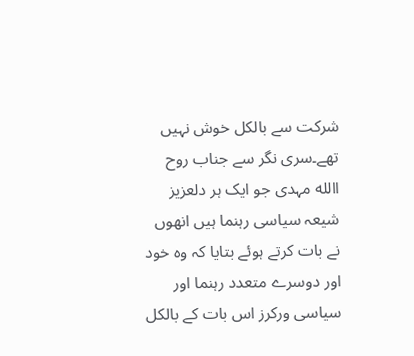شرکت سے بالکل خوش نہیں تھے۔سری نگر سے جناب روح االله مہدی جو ایک ہر دلعزیز شیعہ سیاسی رہنما ہیں انھوں نے بات کرتے ہوئے بتایا کہ وہ خود اور دوسرے متعدد رہنما اور سیاسی ورکرز اس بات کے بالکل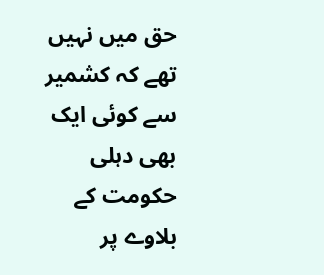حق میں نہیں تھے کہ کشمیر سے کوئی ایک بھی دہلی حکومت کے بلاوے پر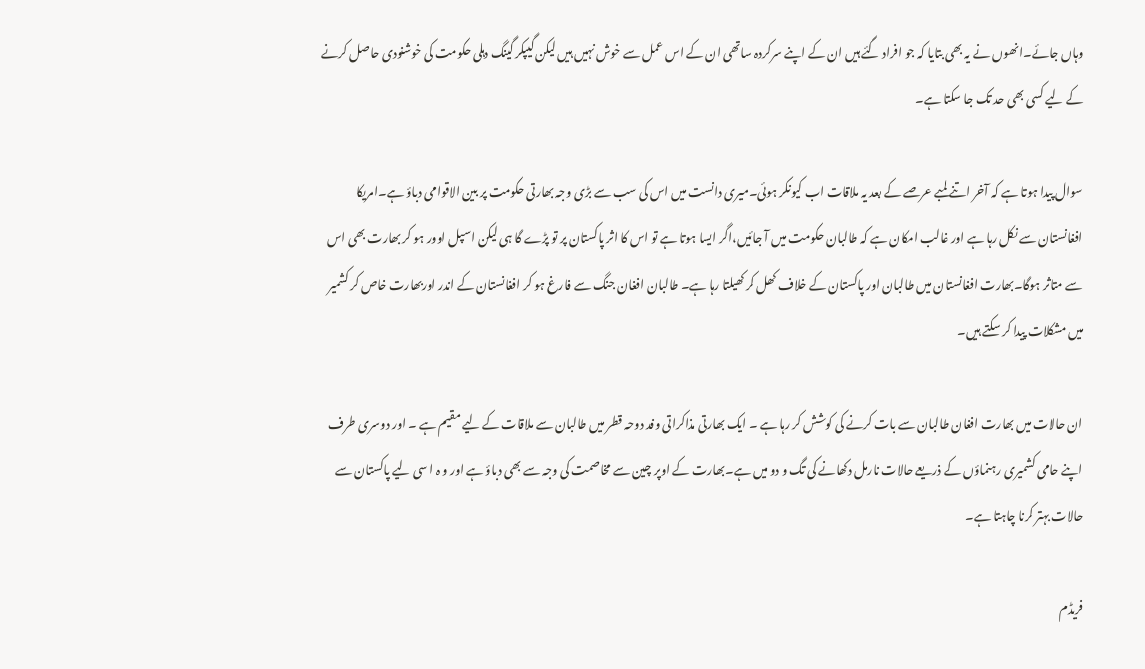وہاں جائے۔انھوں نے یہ بھی بتایا کہ جو افراد گئے ہیں ان کے اپنے سرکردہ ساتھی ان کے اس عمل سے خوش نہیں ہیں لیکن گیپکر گینگ دہلی حکومت کی خوشنودی حاصل کرنے کے لیے کسی بھی حد تک جا سکتا ہے۔

سوال پیدا ہوتا ہے کہ آخر اتنے لمبے عرصے کے بعد یہ ملاقات اب کیونکر ہوئی۔میری دانست میں اس کی سب سے بڑی وجہ بھارتی حکومت پر بین الاقوامی دباؤ ہے۔امریکا افغانستان سے نکل رہا ہے اور غالب امکان ہے کہ طالبان حکومت میں آ جائیں،اگر ایسا ہوتا ہے تو اس کا اثر پاکستان پر تو پڑے گا ہی لیکن اسپل اوور ہو کر بھارت بھی اس سے متاثر ہوگا۔بھارت افغانستان میں طالبان اور پاکستان کے خلاف کھل کر کھیلتا رہا ہے۔ طالبان افغان جنگ سے فارغ ہو کر افغانستان کے اندر اوربھارت خاص کر کشمیر میں مشکلات پیدا کر سکتے ہیں۔

ان حالات میں بھارت افغان طالبان سے بات کرنے کی کوشش کر رہا ہے ۔ ایک بھارتی مذاکراتی وفد دوحہ قطر میں طالبان سے ملاقات کے لیے مقیم ہے ۔ اور دوسری طرف اپنے حامی کشمیری رہنماؤں کے ذریعے حالات نارمل دکھانے کی تگ و دو میں ہے۔بھارت کے اوپر چین سے مخاصمت کی وجہ سے بھی دباؤ ہے اور و ہ ا سی لیے پاکستان سے حالات بہتر کرنا چاہتا ہے۔

فریڈم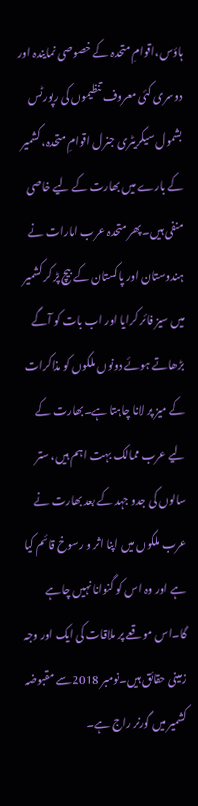ہاؤس،اقوامِ متحدہ کے خصوصی نمایندہ اور دوسری کئی معروف تنظیموں کی رپورٹس بشمول سیکریٹری جنرل اقوامِ متحدہ، کشمیر کے بارے میں بھارت کے لیے خاصی منفی ہیں۔پھر متحدہ عرب امارات نے ہندوستان اور پاکستان کے بیچ پڑ کر کشمیر میں سیز فائر کرایا اور اب بات کو آگے بڑھاتے ہوئے دونوں ملکوں کو مذاکرات کے میز پر لانا چاہتا ہے۔بھارت کے لیے عرب ممالک بہت اہم ہیں، ستر سالوں کی جدو جہد کے بعد بھارت نے عرب ملکوں میں اپنا اثر و رسوخ قائم کیا ہے اور وہ اس کو گنوانا نہیں چاہے گا۔اس موقعے پر ملاقات کی ایک اور وجہ زمینی حقائق ہیں۔نومبر 2018سے مقبوضہ کشمیر میں گورنر راج ہے۔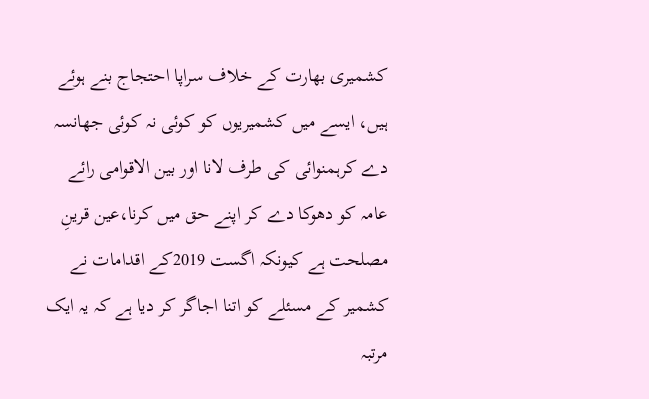کشمیری بھارت کے خلاف سراپا احتجاج بنے ہوئے ہیں، ایسے میں کشمیریوں کو کوئی نہ کوئی جھانسہ دے کرہمنوائی کی طرف لانا اور بین الاقوامی رائے عامہ کو دھوکا دے کر اپنے حق میں کرنا،عین قرینِ مصلحت ہے کیونکہ اگست 2019کے اقدامات نے کشمیر کے مسئلے کو اتنا اجاگر کر دیا ہے کہ یہ ایک مرتبہ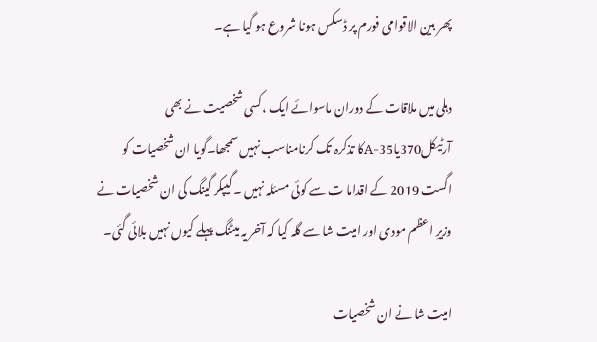پھر بین الاقوامی فورم پر ڈسکس ہونا شروع ہو گیا ہے۔

دہلی میں ملاقات کے دوران ماسوائے ایک ،کسی شخصیت نے بھی آرٹیکل370یا35-Aکا تذکرہ تک کرنامناسب نہیں سمجھا۔گویا ان شخصیات کو اگست 2019 کے اقداما ت سے کوئی مسئلہ نہیں ۔گیپکر گینگ کی ان شخصیات نے وزیرِ اعظم مودی اور امیت شا سے گلہ کیا کہ آخر یہ میٹنگ پہلے کیوں نہیں بلائی گئی۔

امیت شا نے ان شخصیات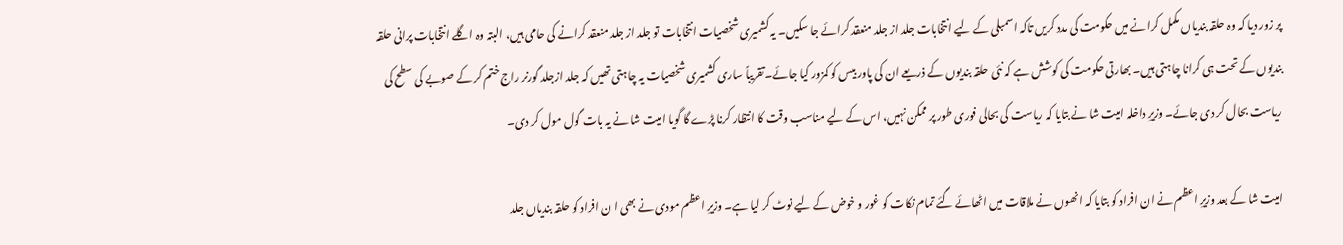پر زور دیا کہ وہ حلقہ بندیاں مکمل کرانے میں حکومت کی مدد کریں تاکہ اسمبلی کے لیے انتخابات جلد از جلد منعقد کرائے جا سکیں۔ یہ کشمیری شخصیات انتخابات تو جلد از جلد منعقد کرانے کی حامی ہیں، البتہ وہ اگلے انتخابات پرانی حلقہ بندیوں کے تحت ہی کرانا چاہتی ہیں۔ بھارتی حکومت کی کوشش ہے کہ نئی حلقہ بندیوں کے ذریعے ان کی پاور بیس کو کمزور کیا جائے۔تقریباً ساری کشمیری شخصیات یہ چاہتی تھیں کہ جلد ازجلد گورنر راج ختم کر کے صوبے کی سطح کی ریاست بحال کر دی جائے۔ وزیرِ داخلہ امیت شا نے بتایا کہ ریاست کی بحالی فوری طور پر ممکن نہیں، اس کے لیے مناسب وقت کا انتظار کرنا پڑے گا گویا امیت شا نے یہ بات گول مول کر دی۔

امیت شا کے بعد وزیرِ اعظم نے ان افراد کو بتایا کہ انھوں نے ملاقات میں اٹھائے گئے تمام نکات کو غور و خوض کے لیے نوٹ کر لیا ہے۔ وزیرِ اعظم مودی نے بھی ا ن افراد کو حلقہ بندیاں جلد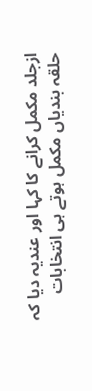ازجلد مکمل کرانے کا کہا اور عندیہ دیا کہ حلقہ بندیاں مکمل ہوتے ہی انتخابات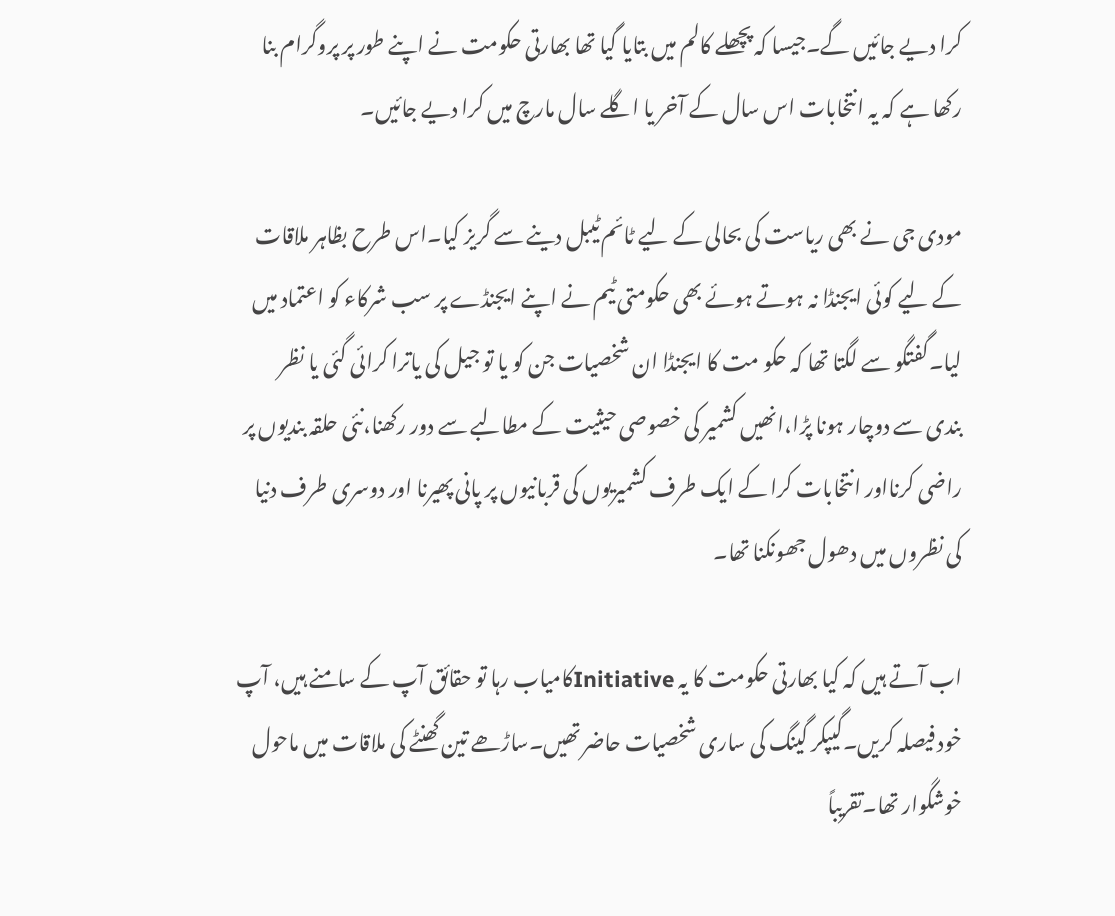کرا دیے جائیں گے۔جیسا کہ پچھلے کالم میں بتایا گیا تھا بھارتی حکومت نے اپنے طور پر پروگرام بنا رکھا ہے کہ یہ انتخابات اس سال کے آخر یا اگلے سال مارچ میں کرا دیے جائیں۔

مودی جی نے بھی ریاست کی بحالی کے لیے ٹائم ٹیبل دینے سے گریز کیا۔اس طرح بظاہر ملاقات کے لیے کوئی ایجنڈا نہ ہوتے ہوئے بھی حکومتی ٹیم نے اپنے ایجنڈے پر سب شرکاء کو اعتماد میں لیا۔گفتگو سے لگتا تھا کہ حکو مت کا ایجنڈا ان شخصیات جن کو یا تو جیل کی یاترا کرائی گئی یا نظر بندی سے دوچار ہونا پڑا،انھیں کشمیر کی خصوصی حیثیت کے مطالبے سے دور رکھنا،نئی حلقہ بندیوں پر راضی کرنااور انتخابات کرا کے ایک طرف کشمیریوں کی قربانیوں پر پانی پھیرنا اور دوسری طرف دنیا کی نظروں میں دھول جھونکنا تھا۔

اب آتے ہیں کہ کیا بھارتی حکومت کا یہ Initiativeکامیاب رہا تو حقائق آپ کے سامنے ہیں، آپ خود فیصلہ کریں۔گیپکر گینگ کی ساری شخصیات حاضر تھیں۔ساڑھے تین گھنٹے کی ملاقات میں ماحول خوشگوار تھا۔تقریباً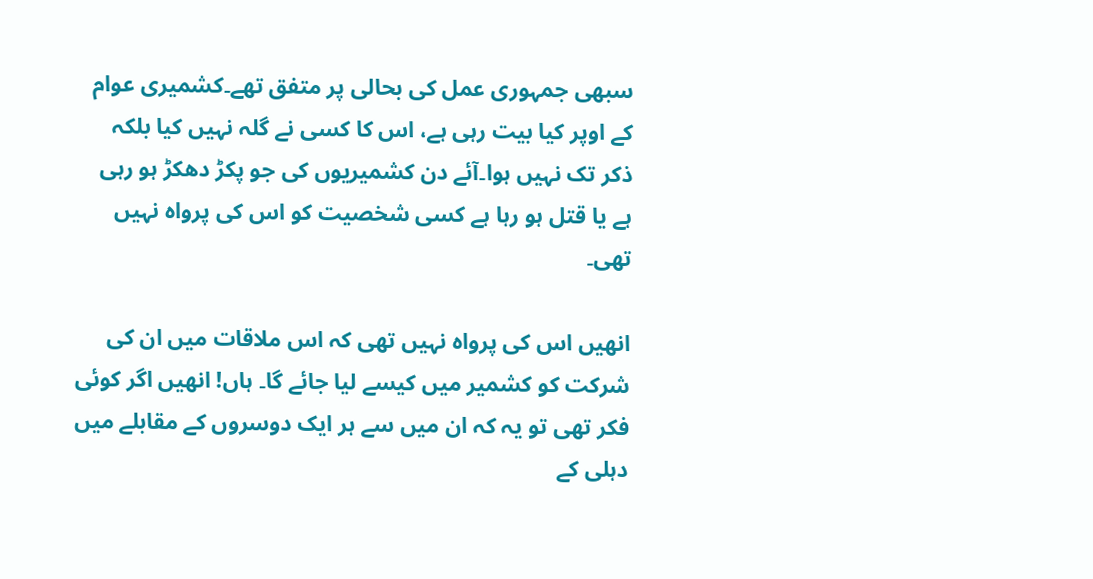سبھی جمہوری عمل کی بحالی پر متفق تھے۔کشمیری عوام کے اوپر کیا بیت رہی ہے، اس کا کسی نے گلہ نہیں کیا بلکہ ذکر تک نہیں ہوا۔آئے دن کشمیریوں کی جو پکڑ دھکڑ ہو رہی ہے یا قتل ہو رہا ہے کسی شخصیت کو اس کی پرواہ نہیں تھی۔

انھیں اس کی پرواہ نہیں تھی کہ اس ملاقات میں ان کی شرکت کو کشمیر میں کیسے لیا جائے گا۔ ہاں! انھیں اگر کوئی فکر تھی تو یہ کہ ان میں سے ہر ایک دوسروں کے مقابلے میں دہلی کے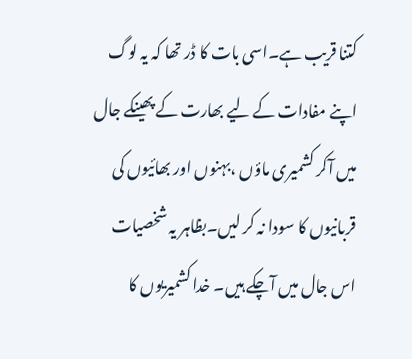کتنا قریب ہے۔اسی بات کا ڈر تھا کہ یہ لوگ اپنے مفادات کے لیے بھارت کے پھینکے جال میں آکر کشمیری ماؤں ،بہنوں اور بھائیوں کی قربانیوں کا سودا نہ کر لیں۔بظاہر یہ شخصیات اس جال میں آچکے ہیں۔ خدا کشمیریوں کا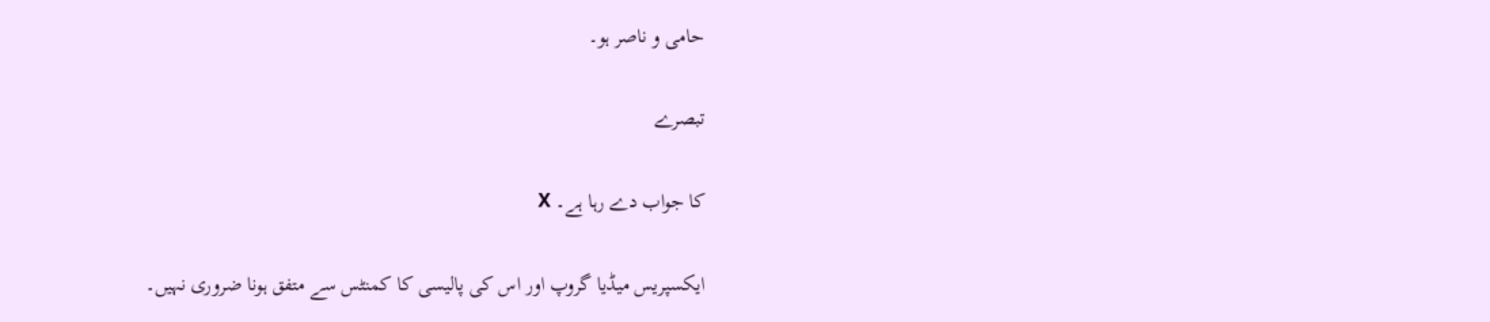حامی و ناصر ہو۔

تبصرے

کا جواب دے رہا ہے۔ X

ایکسپریس میڈیا گروپ اور اس کی پالیسی کا کمنٹس سے متفق ہونا ضروری نہیں۔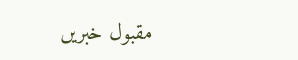مقبول خبریں